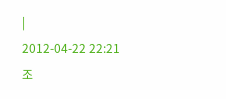|
2012-04-22 22:21
조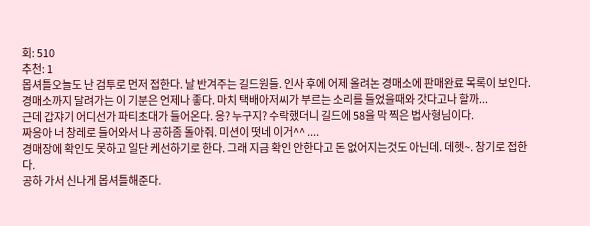회: 510
추천: 1
몹셔틀오늘도 난 검투로 먼저 접한다. 날 반겨주는 길드원들. 인사 후에 어제 올려논 경매소에 판매완료 목록이 보인다.
경매소까지 달려가는 이 기분은 언제나 좋다. 마치 택배아저씨가 부르는 소리를 들었을때와 갓다고나 할까...
근데 갑쟈기 어디선가 파티초대가 들어온다. 응? 누구지? 수락했더니 길드에 58을 막 찍은 법사형님이다.
짜응아 너 창레로 들어와서 나 공하좀 돌아줘. 미션이 떳네 이거^^ ....
경매장에 확인도 못하고 일단 케선하기로 한다. 그래 지금 확인 안한다고 돈 없어지는것도 아닌데. 데헷~. 창기로 접한다.
공하 가서 신나게 몹셔틀해준다.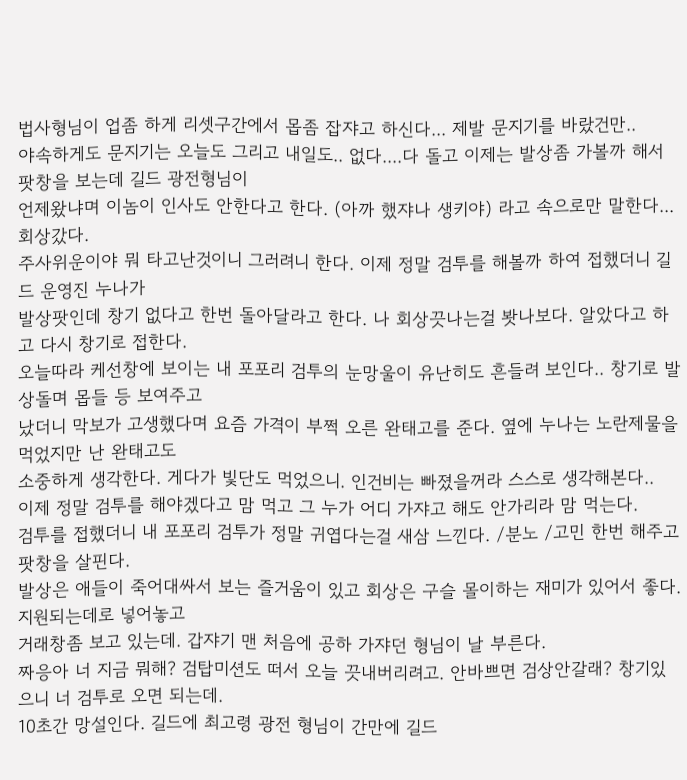법사형님이 업좀 하게 리셋구간에서 몹좀 잡쟈고 하신다... 제발 문지기를 바랐건만..
야속하게도 문지기는 오늘도 그리고 내일도.. 없다....다 돌고 이제는 발상좀 가볼까 해서 팟창을 보는데 길드 광전형님이
언제왔냐며 이놈이 인사도 안한다고 한다. (아까 했쟈나 생키야) 라고 속으로만 말한다... 회상갔다.
주사위운이야 뭐 타고난것이니 그러려니 한다. 이제 정말 검투를 해볼까 하여 접했더니 길드 운영진 누나가
발상팟인데 창기 없다고 한번 돌아달라고 한다. 나 회상끗나는걸 봣나보다. 알았다고 하고 다시 창기로 접한다.
오늘따라 케선창에 보이는 내 포포리 검투의 눈망울이 유난히도 흔들려 보인다.. 창기로 발상돌며 몹들 등 보여주고
났더니 막보가 고생했다며 요즘 가격이 부쩍 오른 완태고를 준다. 옆에 누나는 노란제물을 먹었지만 난 완태고도
소중하게 생각한다. 게다가 빛단도 먹었으니. 인건비는 빠졌을꺼라 스스로 생각해본다..
이제 정말 검투를 해야겠다고 맘 먹고 그 누가 어디 가쟈고 해도 안가리라 맘 먹는다.
검투를 접했더니 내 포포리 검투가 정말 귀엽다는걸 새삼 느낀다. /분노 /고민 한번 해주고 팟창을 살핀다.
발상은 애들이 죽어대싸서 보는 즐거움이 있고 회상은 구슬 몰이하는 재미가 있어서 좋다. 지원되는데로 넣어놓고
거래창좀 보고 있는데. 갑쟈기 맨 처음에 공하 가쟈던 형님이 날 부른다.
짜응아 너 지금 뭐해? 검탑미션도 떠서 오늘 끗내버리려고. 안바쁘면 검상안갈래? 창기있으니 너 검투로 오면 되는데.
10초간 망설인다. 길드에 최고령 광전 형님이 간만에 길드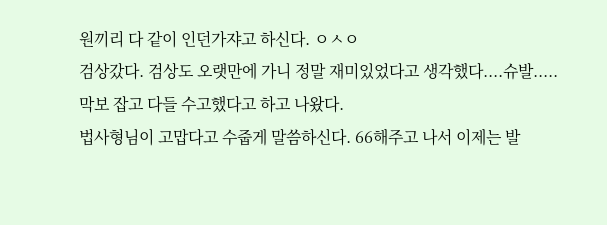원끼리 다 같이 인던가쟈고 하신다. ㅇㅅㅇ
검상갔다. 검상도 오랫만에 가니 정말 재미있었다고 생각했다....슈발.....막보 잡고 다들 수고했다고 하고 나왔다.
법사형님이 고맙다고 수줍게 말씀하신다. 66해주고 나서 이제는 발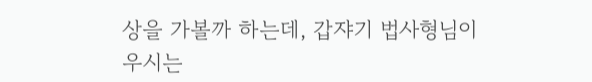상을 가볼까 하는데, 갑쟈기 법사형님이
우시는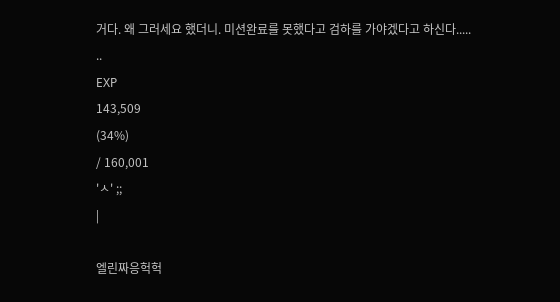거다. 왜 그러세요 했더니. 미션완료를 못했다고 검하를 가야겠다고 하신다.....
..
EXP
143,509
(34%)
/ 160,001
'ㅅ' ;;
|

엘린짜응헉헉